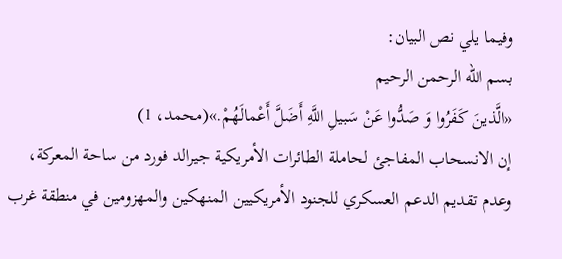وفيما يلي نص البيان:
بسم الله الرحمن الرحيم
«الَّذینَ کَفَرُوا وَ صَدُّوا عَنْ سَبیلِ اللَّهِ أَضَلَّ أَعْمالَهُمْ.»(محمد، 1)
إن الانسحاب المفاجئ لحاملة الطائرات الأمريكية جيرالد فورد من ساحة المعركة، وعدم تقديم الدعم العسكري للجنود الأمريكيين المنهكين والمهزومين في منطقة غرب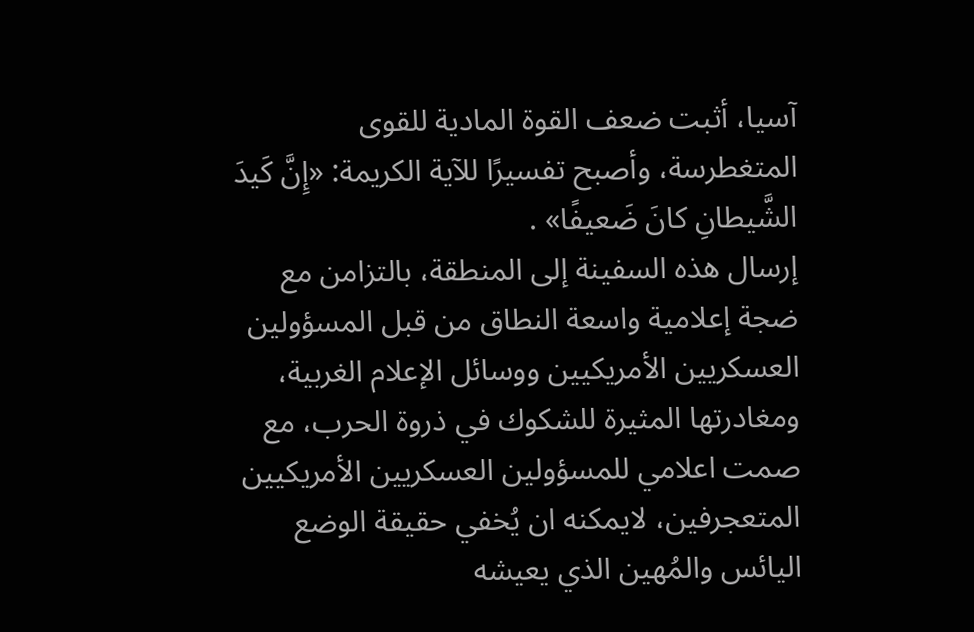آسيا، أثبت ضعف القوة المادية للقوى المتغطرسة، وأصبح تفسيرًا للآية الكريمة: «إِنَّ كَيدَ الشَّيطانِ كانَ ضَعيفًا» .
إرسال هذه السفينة إلى المنطقة، بالتزامن مع ضجة إعلامية واسعة النطاق من قبل المسؤولين العسكريين الأمريكيين ووسائل الإعلام الغربية، ومغادرتها المثيرة للشكوك في ذروة الحرب، مع صمت اعلامي للمسؤولين العسكريين الأمريكيين المتعجرفين، لايمكنه ان يُخفي حقيقة الوضع اليائس والمُهين الذي يعيشه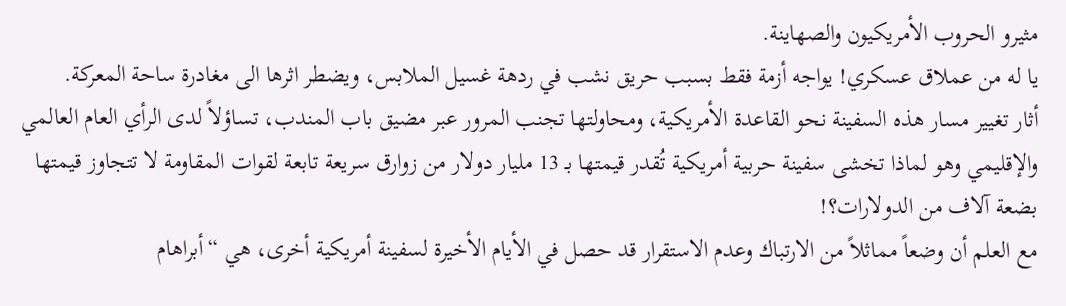مثيرو الحروب الأمريكيون والصهاينة.
يا له من عملاق عسكري! يواجه أزمة فقط بسبب حريق نشب في ردهة غسيل الملابس، ويضطر اثرها الى مغادرة ساحة المعركة.
أثار تغيير مسار هذه السفينة نحو القاعدة الأمريكية، ومحاولتها تجنب المرور عبر مضيق باب المندب، تساؤلاً لدى الرأي العام العالمي والإقليمي وهو لماذا تخشى سفينة حربية أمريكية تُقدر قيمتها بـ 13 مليار دولار من زوارق سريعة تابعة لقوات المقاومة لا تتجاوز قيمتها بضعة آلاف من الدولارات؟!
مع العلم أن وضعاً مماثلاً من الارتباك وعدم الاستقرار قد حصل في الأيام الأخيرة لسفينة أمريكية أخرى، هي “أبراهام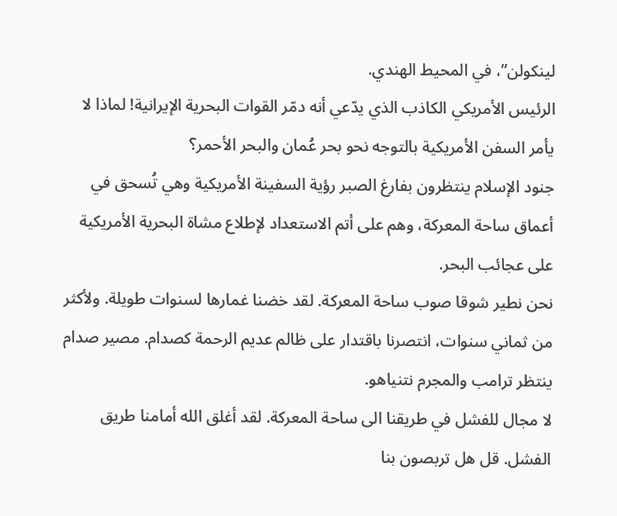لينكولن”، في المحيط الهندي.
الرئيس الأمريكي الكاذب الذي يدّعي أنه دمّر القوات البحرية الإيرانية! لماذا لا يأمر السفن الأمريكية بالتوجه نحو بحر عُمان والبحر الأحمر؟
جنود الإسلام ينتظرون بفارغ الصبر رؤية السفينة الأمريكية وهي تُسحق في أعماق ساحة المعركة، وهم على أتم الاستعداد لإطلاع مشاة البحرية الأمريكية على عجائب البحر.
نحن نطير شوقا صوب ساحة المعركة. لقد خضنا غمارها لسنوات طويلة. ولأكثر من ثماني سنوات، انتصرنا باقتدار على ظالم عديم الرحمة كصدام. مصير صدام ينتظر ترامب والمجرم نتنياهو.
لا مجال للفشل في طريقنا الى ساحة المعركة. لقد أغلق الله أمامنا طريق الفشل. قل هل تربصون بنا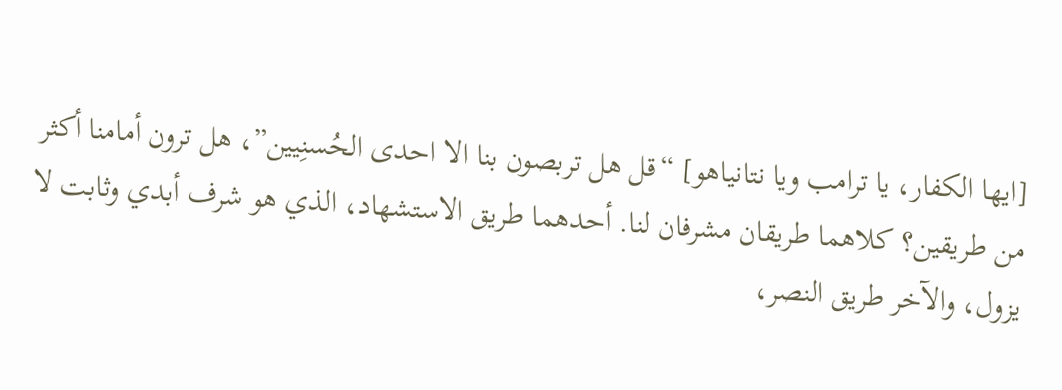[ایها الکفار، یا ترامب ویا نتانیاهو] “قل هل تربصون بنا الا احدی الحُسنِیین”، هل ترون أمامنا أكثر من طريقين؟ كلاهما طريقان مشرفان لنا. أحدهما طريق الاستشهاد، الذي هو شرف أبدي وثابت لا يزول، والآخر طريق النصر،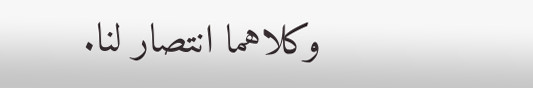وكلاهما انتصار لنا.